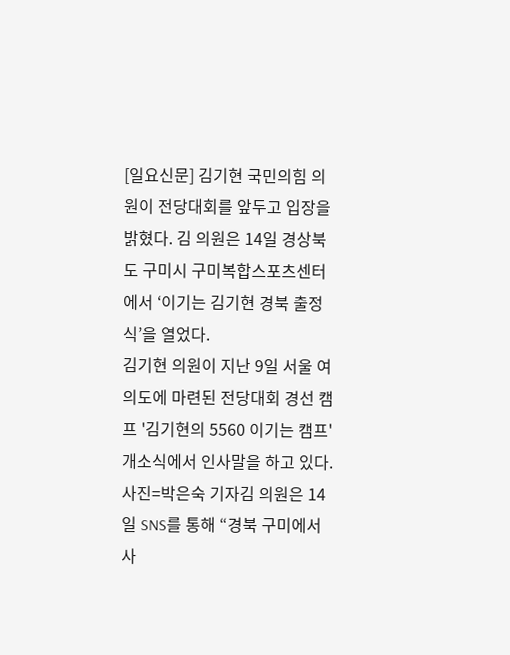[일요신문] 김기현 국민의힘 의원이 전당대회를 앞두고 입장을 밝혔다. 김 의원은 14일 경상북도 구미시 구미복합스포츠센터에서 ‘이기는 김기현 경북 출정식’을 열었다.
김기현 의원이 지난 9일 서울 여의도에 마련된 전당대회 경선 캠프 '김기현의 5560 이기는 캠프' 개소식에서 인사말을 하고 있다. 사진=박은숙 기자김 의원은 14일 SNS를 통해 “경북 구미에서 사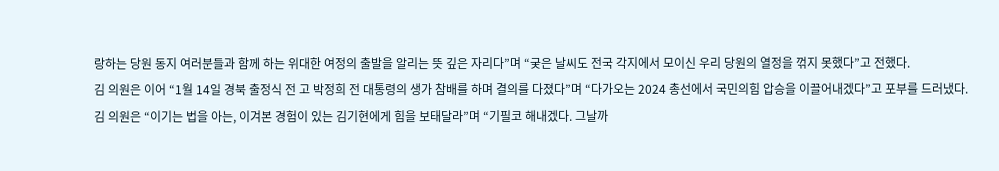랑하는 당원 동지 여러분들과 함께 하는 위대한 여정의 출발을 알리는 뜻 깊은 자리다”며 “궂은 날씨도 전국 각지에서 모이신 우리 당원의 열정을 꺾지 못했다”고 전했다.
김 의원은 이어 “1월 14일 경북 출정식 전 고 박정희 전 대통령의 생가 참배를 하며 결의를 다졌다”며 “다가오는 2024 총선에서 국민의힘 압승을 이끌어내겠다”고 포부를 드러냈다.
김 의원은 “이기는 법을 아는, 이겨본 경험이 있는 김기현에게 힘을 보태달라”며 “기필코 해내겠다. 그날까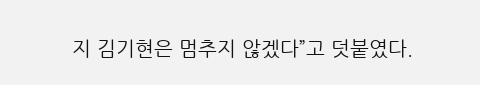지 김기현은 멈추지 않겠다”고 덧붙였다.